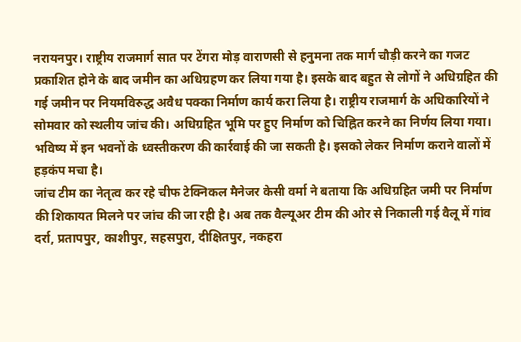नरायनपुर। राष्ट्रीय राजमार्ग सात पर टेंगरा मोड़ वाराणसी से हनुमना तक मार्ग चौड़ी करने का गजट प्रकाशित होने के बाद जमीन का अधिग्रहण कर लिया गया है। इसके बाद बहुत से लोगों ने अधिग्रहित की गई जमीन पर नियमविरुद्ध अवैध पक्का निर्माण कार्य करा लिया है। राष्ट्रीय राजमार्ग के अधिकारियों ने सोमवार को स्थलीय जांच की। अधिग्रहित भूमि पर हुए निर्माण को चिह्नित करने का निर्णय लिया गया। भविष्य में इन भवनों के ध्वस्तीकरण की कार्रवाई की जा सकती है। इसको लेकर निर्माण कराने वालों में हड़कंप मचा है।
जांच टीम का नेतृत्व कर रहे चीफ टेक्निकल मैनेजर केसी वर्मा ने बताया कि अधिग्रहित जमी पर निर्माण की शिकायत मिलने पर जांच की जा रही है। अब तक वैल्यूअर टीम की ओर से निकाली गई वैलू में गांव दर्रा, प्रतापपुर, काशीपुर, सहसपुरा, दीक्षितपुर, नकहरा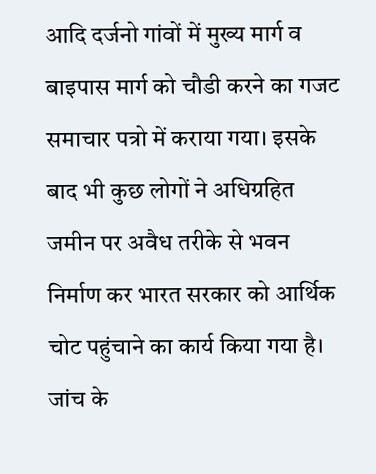आदि दर्जनो गांवों में मुख्य मार्ग व बाइपास मार्ग को चौडी करने का गजट समाचार पत्रो में कराया गया। इसके बाद भी कुछ लोगों ने अधिग्रहित जमीन पर अवैध तरीके से भवन निर्माण कर भारत सरकार को आर्थिक चोट पहुंचाने का कार्य किया गया है। जांच के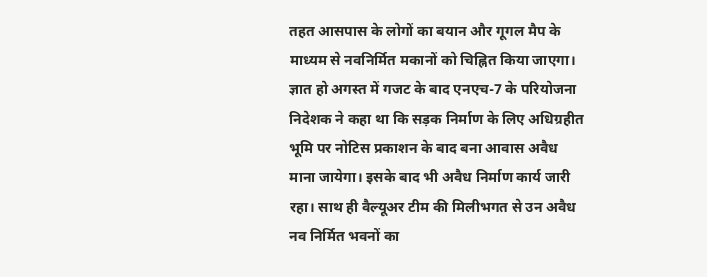तहत आसपास के लोगों का बयान और गूगल मैप के माध्यम से नवनिर्मित मकानों को चिह्नित किया जाएगा। ज्ञात हो अगस्त में गजट के बाद एनएच-7 के परियोजना निदेशक ने कहा था कि सड़क निर्माण के लिए अधिग्रहीत भूमि पर नोटिस प्रकाशन के बाद बना आवास अवैध माना जायेगा। इसके बाद भी अवैध निर्माण कार्य जारी रहा। साथ ही वैल्यूअर टीम की मिलीभगत से उन अवैध नव निर्मित भवनों का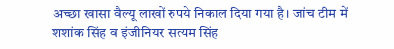अच्छा खासा वैल्यू लाखों रुपये निकाल दिया गया है। जांच टीम में शशांक सिंह व इंजीनियर सत्यम सिंह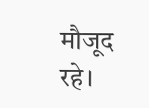मौजूद रहे।